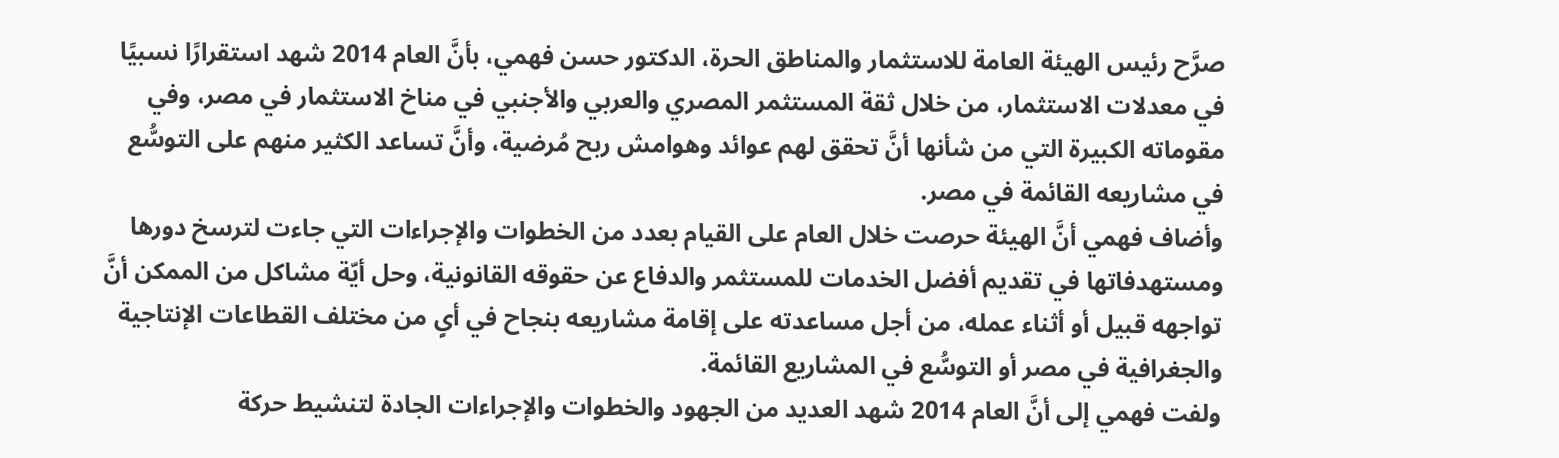صرَّح رئيس الهيئة العامة للاستثمار والمناطق الحرة، الدكتور حسن فهمي، بأنَّ العام 2014 شهد استقرارًا نسبيًا في معدلات الاستثمار، من خلال ثقة المستثمر المصري والعربي والأجنبي في مناخ الاستثمار في مصر، وفي مقوماته الكبيرة التي من شأنها أنَّ تحقق لهم عوائد وهوامش ربح مُرضية، وأنَّ تساعد الكثير منهم على التوسُّع في مشاريعه القائمة في مصر.
وأضاف فهمي أنَّ الهيئة حرصت خلال العام على القيام بعدد من الخطوات والإجراءات التي جاءت لترسخ دورها ومستهدفاتها في تقديم أفضل الخدمات للمستثمر والدفاع عن حقوقه القانونية، وحل أيّة مشاكل من الممكن أنَّ تواجهه قبيل أو أثناء عمله، من أجل مساعدته على إقامة مشاريعه بنجاح في أىٍ من مختلف القطاعات الإنتاجية والجغرافية في مصر أو التوسُّع في المشاريع القائمة.
ولفت فهمي إلى أنَّ العام 2014 شهد العديد من الجهود والخطوات والإجراءات الجادة لتنشيط حركة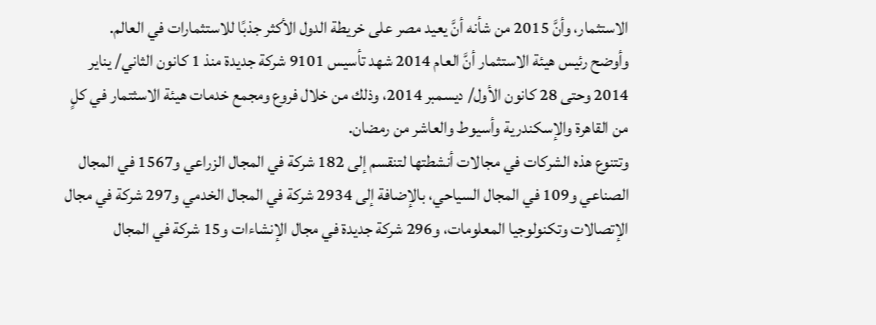الاستثمار، وأنَّ 2015 من شأنه أنَّ يعيد مصر على خريطة الدول الأكثر جذبًا للاستثمارات في العالم.
وأوضح رئيس هيئة الاستثمار أنَّ العام 2014 شهد تأسيس 9101 شركة جديدة منذ 1 كانون الثاني/ يناير 2014 وحتى 28 كانون الأول/ ديسمبر 2014، وذلك من خلال فروع ومجمع خدمات هيئة الاسثتمار في كلٍ من القاهرة والإسكندرية وأسيوط والعاشر من رمضان.
وتتنوع هذه الشركات في مجالات أنشطتها لتنقسم إلى 182 شركة في المجال الزراعي و1567 في المجال الصناعي و109 في المجال السياحي، بالإضافة إلى 2934 شركة في المجال الخدمي و297 شركة في مجال الإتصالات وتكنولوجيا المعلومات، و296 شركة جديدة في مجال الإنشاءات و15 شركة في المجال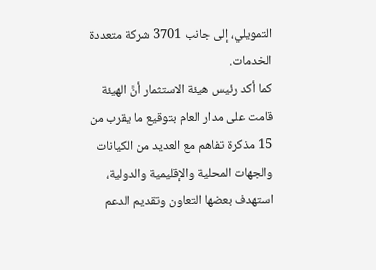التمويلي، إلى جانب 3701 شركة متعددة الخدمات.
كما أكد رئيس هيئة الاستثمار أنَّ الهيئة قامت على مدار العام بتوقيع ما يقرب من 15 مذكرة تفاهم مع العديد من الكيانات والجهات المحلية والإقليمية والدولية، استهدف بعضها التعاون وتقديم الدعم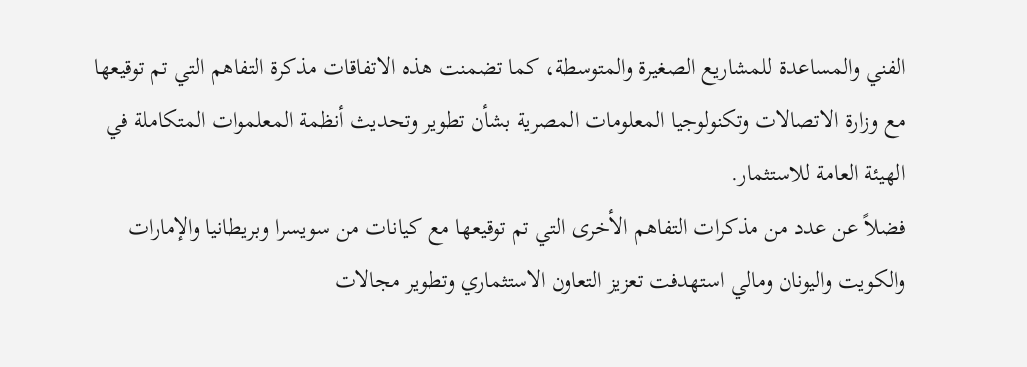الفني والمساعدة للمشاريع الصغيرة والمتوسطة، كما تضمنت هذه الاتفاقات مذكرة التفاهم التي تم توقيعها مع وزارة الاتصالات وتكنولوجيا المعلومات المصرية بشأن تطوير وتحديث أنظمة المعلموات المتكاملة في الهيئة العامة للاستثمار.
فضلاً عن عدد من مذكرات التفاهم الأخرى التي تم توقيعها مع كيانات من سويسرا وبريطانيا والإمارات والكويت واليونان ومالي استهدفت تعزيز التعاون الاستثماري وتطوير مجالات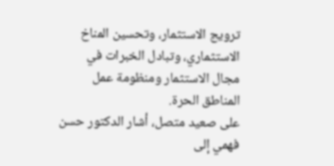ترويج الاستثمار، وتحسين المناخ الاستثماري، وتبادل الخبرات في مجال الاستثمار ومنظومة عمل المناطق الحرة.
على صعيد متصل، أشار الدكتور حسن فهمي إلى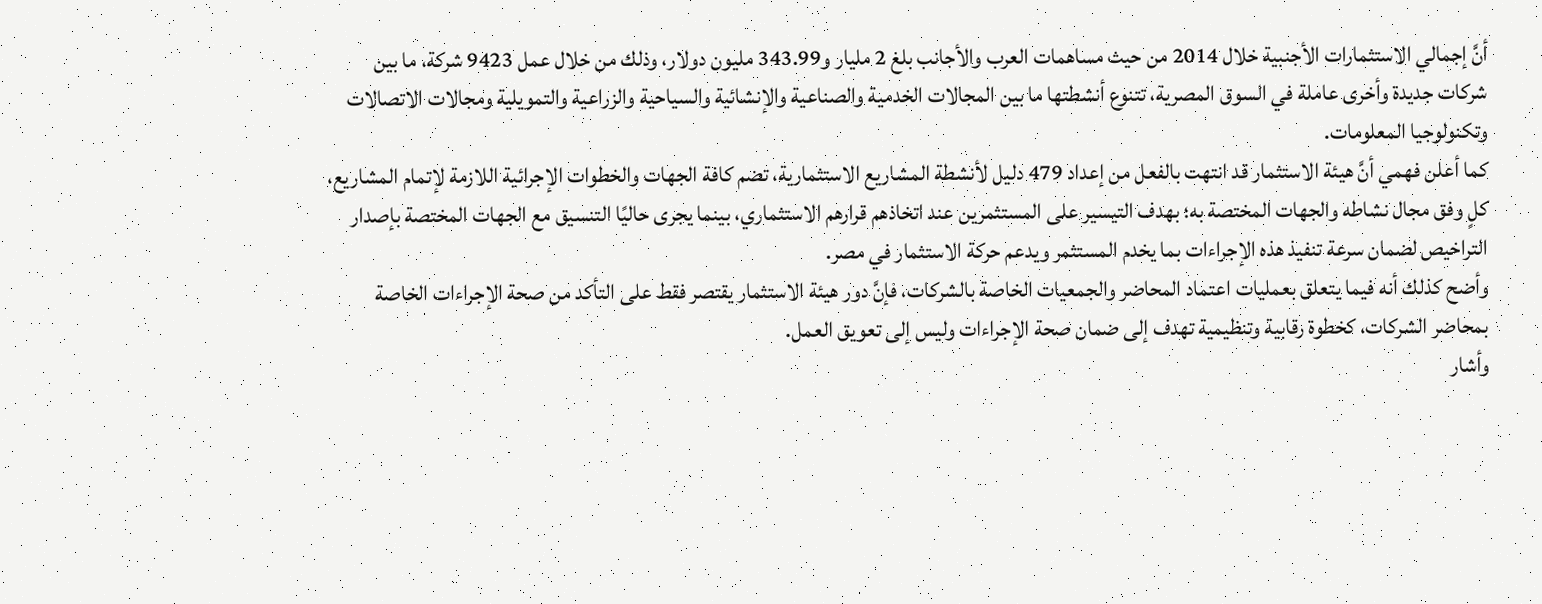أنَّ إجمالي الاستثمارات الأجنبية خلال 2014 من حيث مساهمات العرب والأجانب بلغ 2 مليار و343.99 مليون دولار، وذلك من خلال عمل 9423 شركة، ما بين شركات جديدة وأخرى عاملة في السوق المصرية، تتنوع أنشطتها ما بين المجالات الخدمية والصناعية والإنشائية والسياحية والزراعية والتمويلية ومجالات الاتصالات وتكنولوجيا المعلومات.
كما أعلن فهمي أنَّ هيئة الاستثمار قد انتهت بالفعل من إعداد 479 دليل لأنشطة المشاريع الاستثمارية، تضم كافة الجهات والخطوات الإجرائية اللازمة لإتمام المشاريع، كلٍ وفق مجال نشاطه والجهات المختصة به؛ بهدف التيسير على المستثمرين عند اتخاذهم قرارهم الاستثماري، بينما يجرى حاليًا التنسيق مع الجهات المختصة بإصدار التراخيص لضمان سرعة تنفيذ هذه الإجراءات بما يخدم المستثمر ويدعم حركة الاستثمار في مصر.
وأضح كذلك أنه فيما يتعلق بعمليات اعتماد المحاضر والجمعيات الخاصة بالشركات، فإنَّ دور هيئة الاستثمار يقتصر فقط على التأكد من صحة الإجراءات الخاصة بمحاضر الشركات، كخطوة رقابية وتنظيمية تهدف إلى ضمان صحة الإجراءات وليس إلى تعويق العمل.
وأشار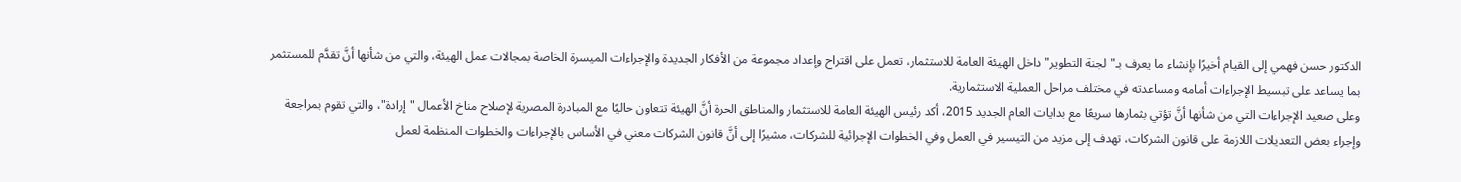الدكتور حسن فهمي إلى القيام أخيرًا بإنشاء ما يعرف بـ"لجنة التطوير" داخل الهيئة العامة للاستثمار، تعمل على اقتراح وإعداد مجموعة من الأفكار الجديدة والإجراءات الميسرة الخاصة بمجالات عمل الهيئة، والتي من شأنها أنَّ تقدَّم للمستثمر بما يساعد على تبسيط الإجراءات أمامه ومساعدته في مختلف مراحل العملية الاستثمارية.
وعلى صعيد الإجراءات التي من شأنها أنَّ تؤتي بثمارها سريعًا مع بدايات العام الجديد 2015، أكد رئيس الهيئة العامة للاستثمار والمناطق الحرة أنَّ الهيئة تتعاون حاليًا مع المبادرة المصرية لإصلاح مناخ الأعمال "إرادة"، والتي تقوم بمراجعة وإجراء بعض التعديلات اللازمة على قانون الشركات، تهدف إلى مزيد من التيسير في العمل وفي الخطوات الإجرائية للشركات، مشيرًا إلى أنَّ قانون الشركات معني في الأساس بالإجراءات والخطوات المنظمة لعمل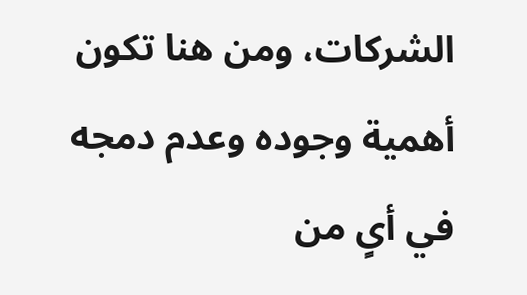الشركات، ومن هنا تكون أهمية وجوده وعدم دمجه في أىٍ من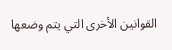القوانين الأخرى التي يتم وضعها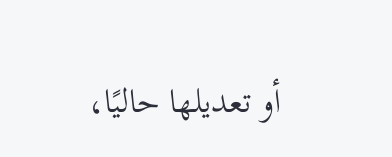أو تعديلها حاليًا،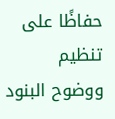حفاظًا على تنظيم ووضوح البنود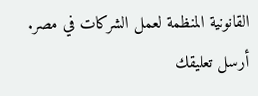القانونية المنظمة لعمل الشركات في مصر.
أرسل تعليقك